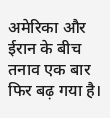अमेरिका और ईरान के बीच तनाव एक बार फिर बढ़ गया है।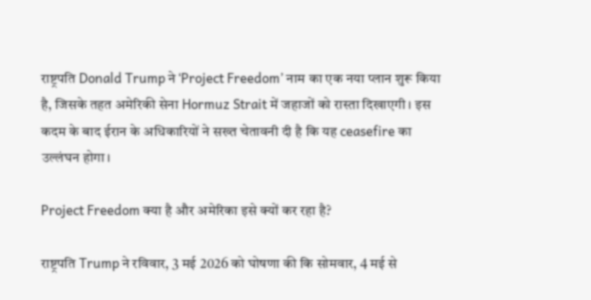राष्ट्रपति Donald Trump ने ‘Project Freedom’ नाम का एक नया प्लान शुरू किया है, जिसके तहत अमेरिकी सेना Hormuz Strait में जहाजों को रास्ता दिखाएगी। इस कदम के बाद ईरान के अधिकारियों ने सख्त चेतावनी दी है कि यह ceasefire का उल्लंघन होगा।

Project Freedom क्या है और अमेरिका इसे क्यों कर रहा है?

राष्ट्रपति Trump ने रविवार, 3 मई 2026 को घोषणा की कि सोमवार, 4 मई से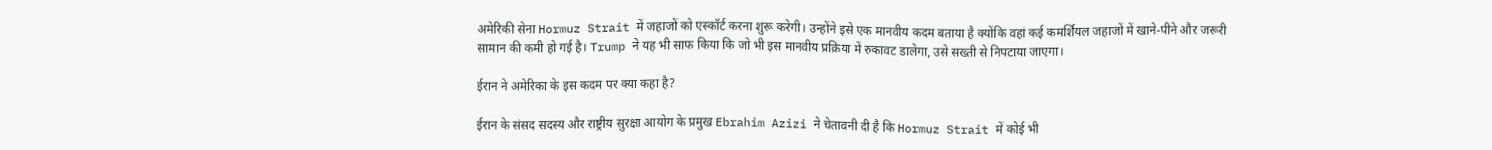अमेरिकी सेना Hormuz Strait में जहाजों को एस्कॉर्ट करना शुरू करेगी। उन्होंने इसे एक मानवीय कदम बताया है क्योंकि वहां कई कमर्शियल जहाजों में खाने-पीने और जरूरी सामान की कमी हो गई है। Trump ने यह भी साफ किया कि जो भी इस मानवीय प्रक्रिया में रुकावट डालेगा, उसे सख्ती से निपटाया जाएगा।

ईरान ने अमेरिका के इस कदम पर क्या कहा है?

ईरान के संसद सदस्य और राष्ट्रीय सुरक्षा आयोग के प्रमुख Ebrahim Azizi ने चेतावनी दी है कि Hormuz Strait में कोई भी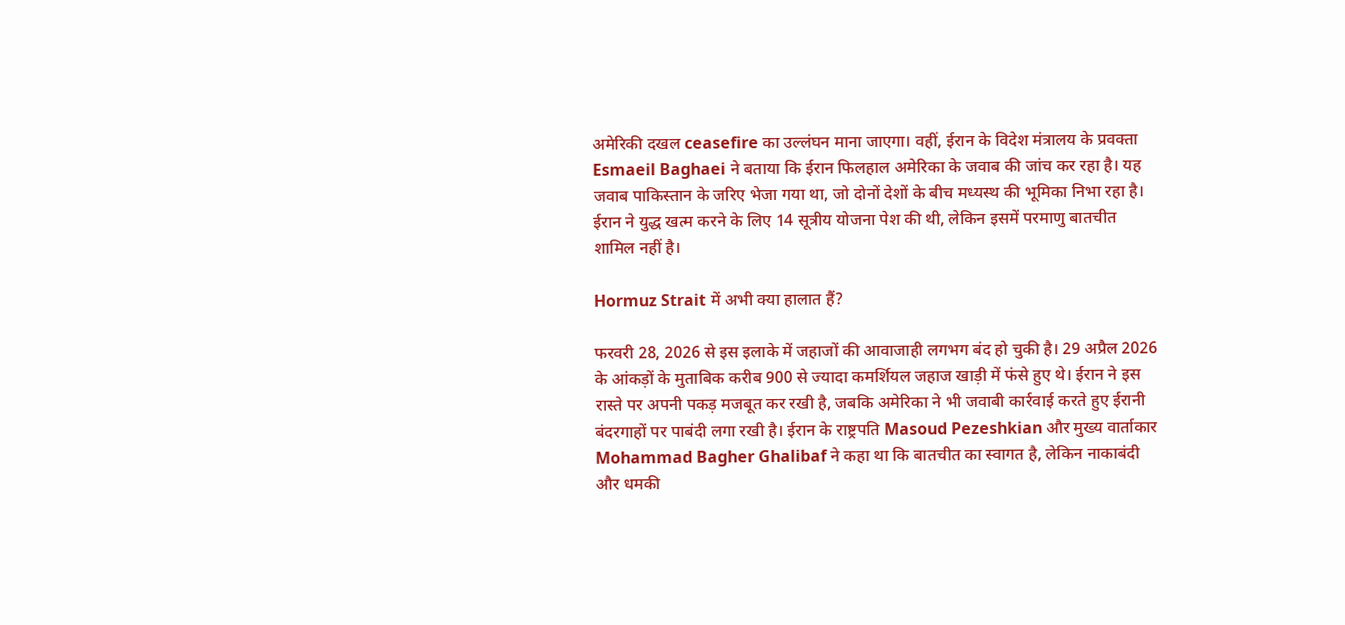अमेरिकी दखल ceasefire का उल्लंघन माना जाएगा। वहीं, ईरान के विदेश मंत्रालय के प्रवक्ता Esmaeil Baghaei ने बताया कि ईरान फिलहाल अमेरिका के जवाब की जांच कर रहा है। यह जवाब पाकिस्तान के जरिए भेजा गया था, जो दोनों देशों के बीच मध्यस्थ की भूमिका निभा रहा है। ईरान ने युद्ध खत्म करने के लिए 14 सूत्रीय योजना पेश की थी, लेकिन इसमें परमाणु बातचीत शामिल नहीं है।

Hormuz Strait में अभी क्या हालात हैं?

फरवरी 28, 2026 से इस इलाके में जहाजों की आवाजाही लगभग बंद हो चुकी है। 29 अप्रैल 2026 के आंकड़ों के मुताबिक करीब 900 से ज्यादा कमर्शियल जहाज खाड़ी में फंसे हुए थे। ईरान ने इस रास्ते पर अपनी पकड़ मजबूत कर रखी है, जबकि अमेरिका ने भी जवाबी कार्रवाई करते हुए ईरानी बंदरगाहों पर पाबंदी लगा रखी है। ईरान के राष्ट्रपति Masoud Pezeshkian और मुख्य वार्ताकार Mohammad Bagher Ghalibaf ने कहा था कि बातचीत का स्वागत है, लेकिन नाकाबंदी और धमकी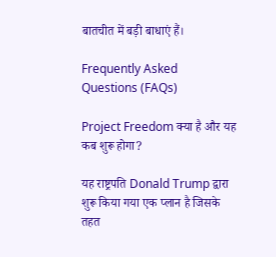बातचीत में बड़ी बाधाएं हैं।

Frequently Asked Questions (FAQs)

Project Freedom क्या है और यह कब शुरू होगा?

यह राष्ट्रपति Donald Trump द्वारा शुरू किया गया एक प्लान है जिसके तहत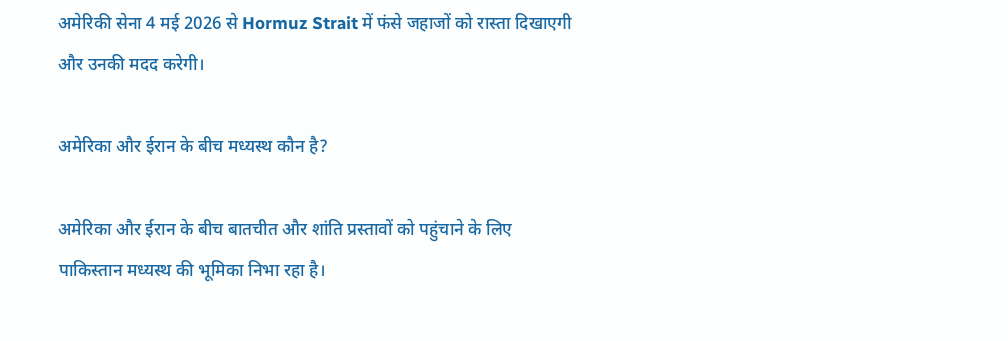अमेरिकी सेना 4 मई 2026 से Hormuz Strait में फंसे जहाजों को रास्ता दिखाएगी और उनकी मदद करेगी।

अमेरिका और ईरान के बीच मध्यस्थ कौन है?

अमेरिका और ईरान के बीच बातचीत और शांति प्रस्तावों को पहुंचाने के लिए पाकिस्तान मध्यस्थ की भूमिका निभा रहा है।